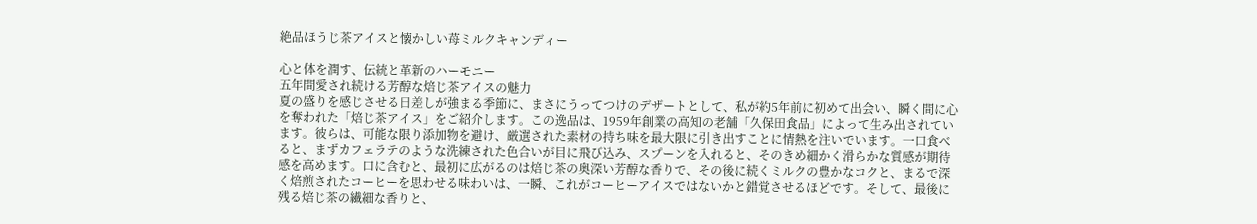絶品ほうじ茶アイスと懐かしい苺ミルクキャンディー

心と体を潤す、伝統と革新のハーモニー
五年間愛され続ける芳醇な焙じ茶アイスの魅力
夏の盛りを感じさせる日差しが強まる季節に、まさにうってつけのデザートとして、私が約5年前に初めて出会い、瞬く間に心を奪われた「焙じ茶アイス」をご紹介します。この逸品は、1959年創業の高知の老舗「久保田食品」によって生み出されています。彼らは、可能な限り添加物を避け、厳選された素材の持ち味を最大限に引き出すことに情熱を注いでいます。一口食べると、まずカフェラテのような洗練された色合いが目に飛び込み、スプーンを入れると、そのきめ細かく滑らかな質感が期待感を高めます。口に含むと、最初に広がるのは焙じ茶の奥深い芳醇な香りで、その後に続くミルクの豊かなコクと、まるで深く焙煎されたコーヒーを思わせる味わいは、一瞬、これがコーヒーアイスではないかと錯覚させるほどです。そして、最後に残る焙じ茶の繊細な香りと、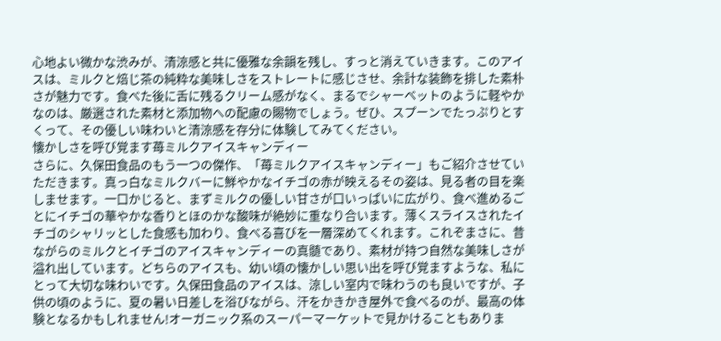心地よい微かな渋みが、清涼感と共に優雅な余韻を残し、すっと消えていきます。このアイスは、ミルクと焙じ茶の純粋な美味しさをストレートに感じさせ、余計な装飾を排した素朴さが魅力です。食べた後に舌に残るクリーム感がなく、まるでシャーベットのように軽やかなのは、厳選された素材と添加物への配慮の賜物でしょう。ぜひ、スプーンでたっぷりとすくって、その優しい味わいと清涼感を存分に体験してみてください。
懐かしさを呼び覚ます苺ミルクアイスキャンディー
さらに、久保田食品のもう一つの傑作、「苺ミルクアイスキャンディー」もご紹介させていただきます。真っ白なミルクバーに鮮やかなイチゴの赤が映えるその姿は、見る者の目を楽しませます。一口かじると、まずミルクの優しい甘さが口いっぱいに広がり、食べ進めるごとにイチゴの華やかな香りとほのかな酸味が絶妙に重なり合います。薄くスライスされたイチゴのシャリッとした食感も加わり、食べる喜びを一層深めてくれます。これぞまさに、昔ながらのミルクとイチゴのアイスキャンディーの真髄であり、素材が持つ自然な美味しさが溢れ出しています。どちらのアイスも、幼い頃の懐かしい思い出を呼び覚ますような、私にとって大切な味わいです。久保田食品のアイスは、涼しい室内で味わうのも良いですが、子供の頃のように、夏の暑い日差しを浴びながら、汗をかきかき屋外で食べるのが、最高の体験となるかもしれません!オーガニック系のスーパーマーケットで見かけることもありま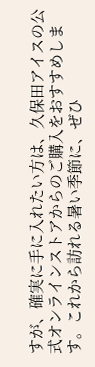すが、確実に手に入れたい方は、久保田アイスの公式オンラインストアからのご購入をおすすめします。これから訪れる暑い季節に、ぜひ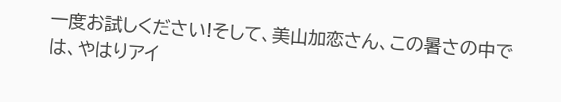一度お試しください!そして、美山加恋さん、この暑さの中では、やはりアイ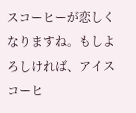スコーヒーが恋しくなりますね。もしよろしければ、アイスコーヒ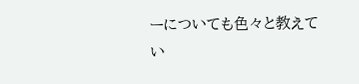ーについても色々と教えてい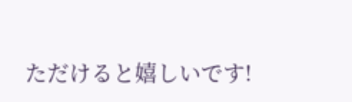ただけると嬉しいです!